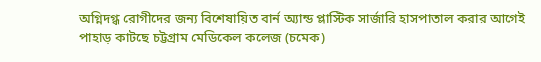অগ্নিদগ্ধ রোগীদের জন্য বিশেষায়িত বার্ন অ্যান্ড প্লাস্টিক সার্জারি হাসপাতাল করার আগেই পাহাড় কাটছে চট্টগ্রাম মেডিকেল কলেজ (চমেক)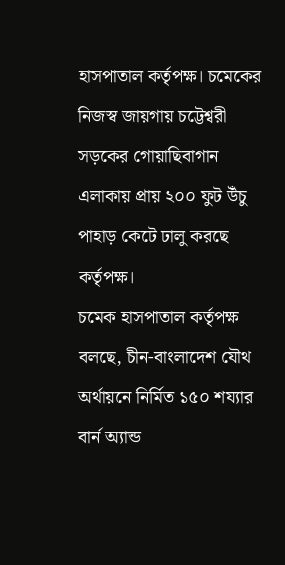হাসপাতাল কর্তৃপক্ষ। চমেকের নিজস্ব জায়গায় চট্টেশ্বরী সড়কের গোয়াছিবাগান এলাকায় প্রায় ২০০ ফুট উঁচু পাহাড় কেটে ঢালু করছে কর্তৃপক্ষ।
চমেক হাসপাতাল কর্তৃপক্ষ বলছে, চীন-বাংলাদেশ যৌথ অর্থায়নে নির্মিত ১৫০ শয্যার বার্ন অ্যান্ড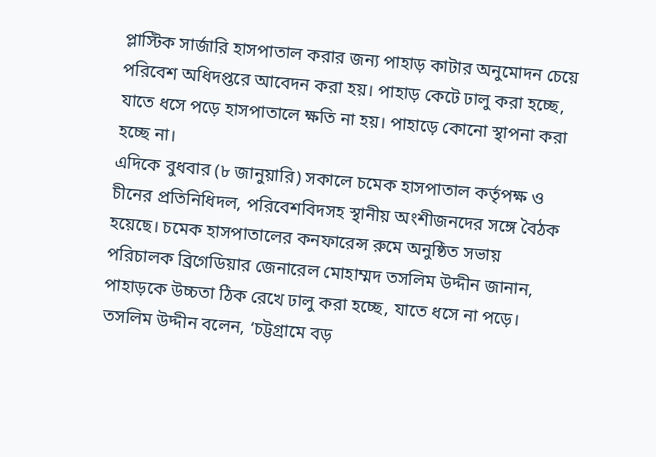প্লাস্টিক সার্জারি হাসপাতাল করার জন্য পাহাড় কাটার অনুমোদন চেয়ে পরিবেশ অধিদপ্তরে আবেদন করা হয়। পাহাড় কেটে ঢালু করা হচ্ছে, যাতে ধসে পড়ে হাসপাতালে ক্ষতি না হয়। পাহাড়ে কোনো স্থাপনা করা হচ্ছে না।
এদিকে বুধবার (৮ জানুয়ারি) সকালে চমেক হাসপাতাল কর্তৃপক্ষ ও চীনের প্রতিনিধিদল, পরিবেশবিদসহ স্থানীয় অংশীজনদের সঙ্গে বৈঠক হয়েছে। চমেক হাসপাতালের কনফারেন্স রুমে অনুষ্ঠিত সভায় পরিচালক ব্রিগেডিয়ার জেনারেল মোহাম্মদ তসলিম উদ্দীন জানান, পাহাড়কে উচ্চতা ঠিক রেখে ঢালু করা হচ্ছে, যাতে ধসে না পড়ে।
তসলিম উদ্দীন বলেন, ‘চট্টগ্রামে বড়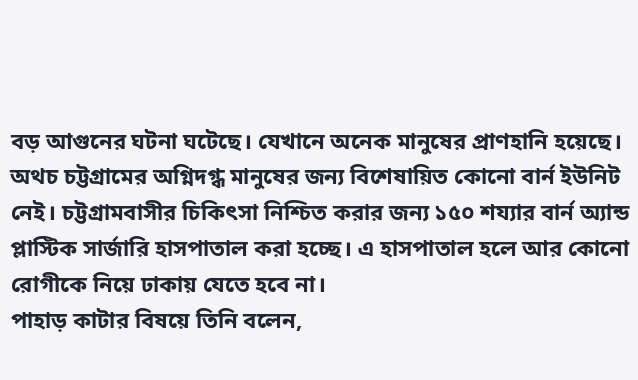বড় আগুনের ঘটনা ঘটেছে। যেখানে অনেক মানুষের প্রাণহানি হয়েছে। অথচ চট্টগ্রামের অগ্নিদগ্ধ মানুষের জন্য বিশেষায়িত কোনো বার্ন ইউনিট নেই। চট্টগ্রামবাসীর চিকিৎসা নিশ্চিত করার জন্য ১৫০ শয্যার বার্ন অ্যান্ড প্লাস্টিক সার্জারি হাসপাতাল করা হচ্ছে। এ হাসপাতাল হলে আর কোনো রোগীকে নিয়ে ঢাকায় যেতে হবে না।
পাহাড় কাটার বিষয়ে তিনি বলেন,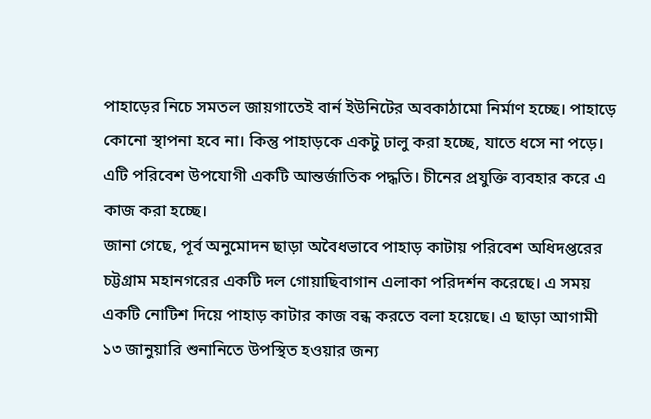পাহাড়ের নিচে সমতল জায়গাতেই বার্ন ইউনিটের অবকাঠামো নির্মাণ হচ্ছে। পাহাড়ে কোনো স্থাপনা হবে না। কিন্তু পাহাড়কে একটু ঢালু করা হচ্ছে, যাতে ধসে না পড়ে। এটি পরিবেশ উপযোগী একটি আন্তর্জাতিক পদ্ধতি। চীনের প্রযুক্তি ব্যবহার করে এ কাজ করা হচ্ছে।
জানা গেছে, পূর্ব অনুমোদন ছাড়া অবৈধভাবে পাহাড় কাটায় পরিবেশ অধিদপ্তরের চট্টগ্রাম মহানগরের একটি দল গোয়াছিবাগান এলাকা পরিদর্শন করেছে। এ সময় একটি নোটিশ দিয়ে পাহাড় কাটার কাজ বন্ধ করতে বলা হয়েছে। এ ছাড়া আগামী ১৩ জানুয়ারি শুনানিতে উপস্থিত হওয়ার জন্য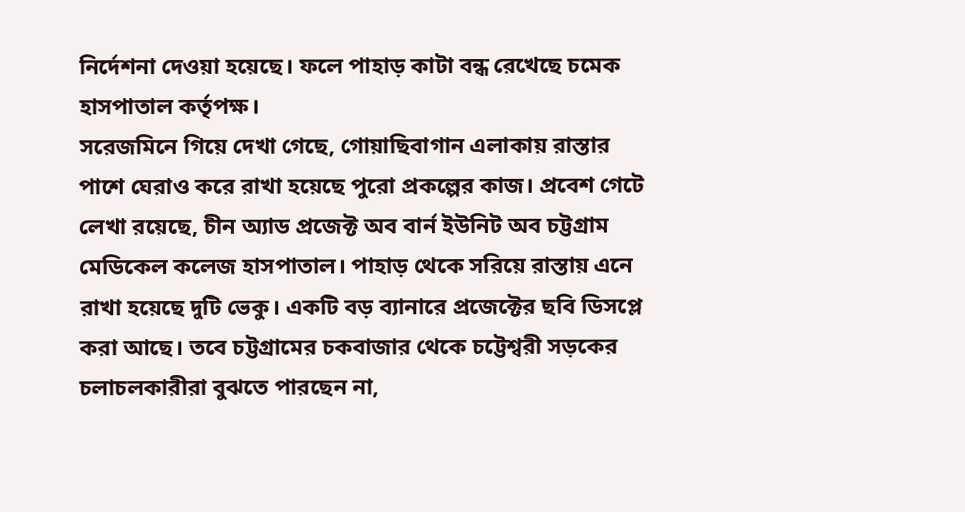নির্দেশনা দেওয়া হয়েছে। ফলে পাহাড় কাটা বন্ধ রেখেছে চমেক হাসপাতাল কর্তৃপক্ষ।
সরেজমিনে গিয়ে দেখা গেছে, গোয়াছিবাগান এলাকায় রাস্তার পাশে ঘেরাও করে রাখা হয়েছে পুরো প্রকল্পের কাজ। প্রবেশ গেটে লেখা রয়েছে, চীন অ্যাড প্রজেক্ট অব বার্ন ইউনিট অব চট্টগ্রাম মেডিকেল কলেজ হাসপাতাল। পাহাড় থেকে সরিয়ে রাস্তায় এনে রাখা হয়েছে দুটি ভেকু। একটি বড় ব্যানারে প্রজেক্টের ছবি ডিসপ্লে করা আছে। তবে চট্টগ্রামের চকবাজার থেকে চট্টেশ্বরী সড়কের চলাচলকারীরা বুঝতে পারছেন না,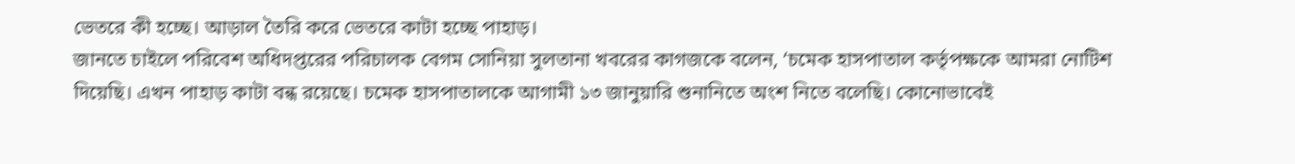ভেতরে কী হচ্ছে। আড়াল তৈরি করে ভেতরে কাটা হচ্ছে পাহাড়।
জানতে চাইলে পরিবেশ অধিদপ্তরের পরিচালক বেগম সোনিয়া সুলতানা খবরের কাগজকে বলেন, ‘চমেক হাসপাতাল কর্তৃপক্ষকে আমরা নোটিশ দিয়েছি। এখন পাহাড় কাটা বন্ধ রয়েছে। চমেক হাসপাতালকে আগামী ১৩ জানুয়ারি শুনানিতে অংশ নিতে বলেছি। কোনোভাবেই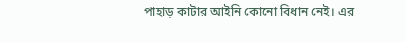পাহাড় কাটার আইনি কোনো বিধান নেই। এর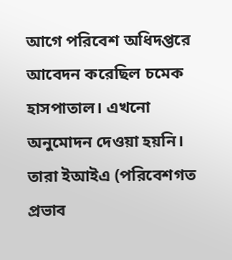আগে পরিবেশ অধিদপ্তরে আবেদন করেছিল চমেক হাসপাতাল। এখনো অনুমোদন দেওয়া হয়নি। তারা ইআইএ (পরিবেশগত প্রভাব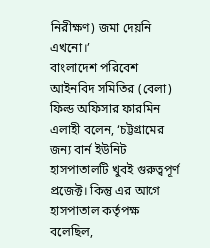নিরীক্ষণ) জমা দেয়নি এখনো।’
বাংলাদেশ পরিবেশ আইনবিদ সমিতির (বেলা) ফিল্ড অফিসার ফারমিন এলাহী বলেন, ‘চট্টগ্রামের জন্য বার্ন ইউনিট হাসপাতালটি খুবই গুরুত্বপূর্ণ প্রজেক্ট। কিন্তু এর আগে হাসপাতাল কর্তৃপক্ষ বলেছিল,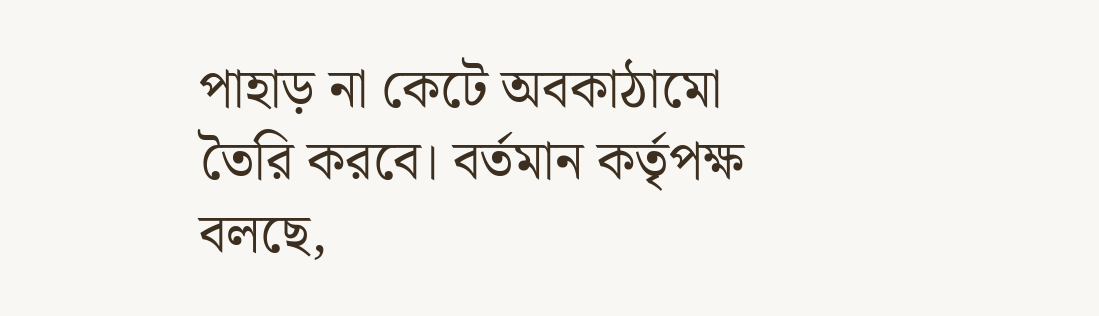পাহাড় না কেটে অবকাঠামো তৈরি করবে। বর্তমান কর্তৃপক্ষ বলছে,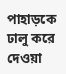পাহাড়কে ঢালু করে দেওয়া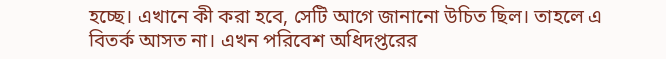হচ্ছে। এখানে কী করা হবে, সেটি আগে জানানো উচিত ছিল। তাহলে এ বিতর্ক আসত না। এখন পরিবেশ অধিদপ্তরের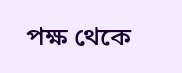পক্ষ থেকে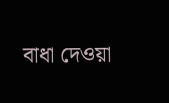বাধা দেওয়া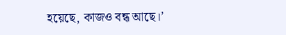হয়েছে, কাজও বন্ধ আছে।’